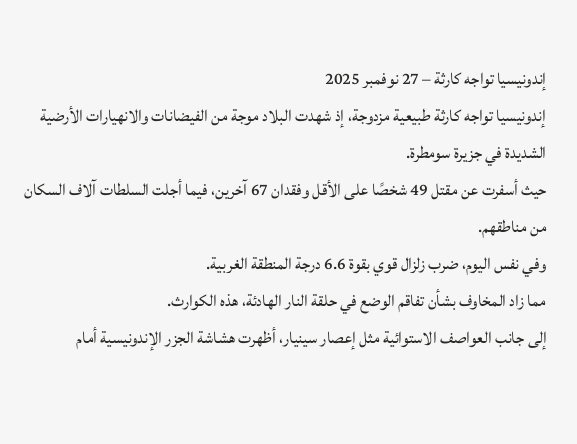إندونيسيا تواجه كارثة – 27 نوفمبر 2025
إندونيسيا تواجه كارثة طبيعية مزدوجة، إذ شهدت البلاد موجة من الفيضانات والانهيارات الأرضية الشديدة في جزيرة سومطرة.
حيث أسفرت عن مقتل 49 شخصًا على الأقل وفقدان 67 آخرين، فيما أجلت السلطات آلاف السكان من مناطقهم.
وفي نفس اليوم، ضرب زلزال قوي بقوة 6.6 درجة المنطقة الغربية.
مما زاد المخاوف بشأن تفاقم الوضع في حلقة النار الهادئة، هذه الكوارث.
إلى جانب العواصف الاستوائية مثل إعصار سينيار، أظهرت هشاشة الجزر الإندونيسية أمام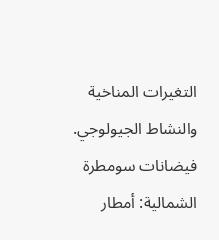التغيرات المناخية والنشاط الجيولوجي.
فيضانات سومطرة الشمالية: أمطار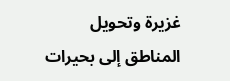غزيرة وتحويل المناطق إلى بحيرات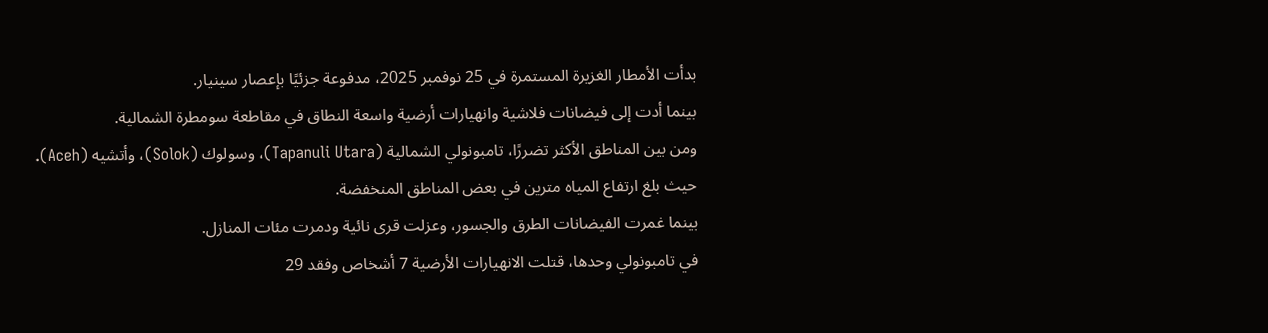بدأت الأمطار الغزيرة المستمرة في 25 نوفمبر 2025، مدفوعة جزئيًا بإعصار سينيار.
بينما أدت إلى فيضانات فلاشية وانهيارات أرضية واسعة النطاق في مقاطعة سومطرة الشمالية.
ومن بين المناطق الأكثر تضررًا، تامبونولي الشمالية (Tapanuli Utara)، وسولوك (Solok)، وأتشيه (Aceh).
حيث بلغ ارتفاع المياه مترين في بعض المناطق المنخفضة.
بينما غمرت الفيضانات الطرق والجسور، وعزلت قرى نائية ودمرت مئات المنازل.
في تامبونولي وحدها، قتلت الانهيارات الأرضية 7 أشخاص وفقد 29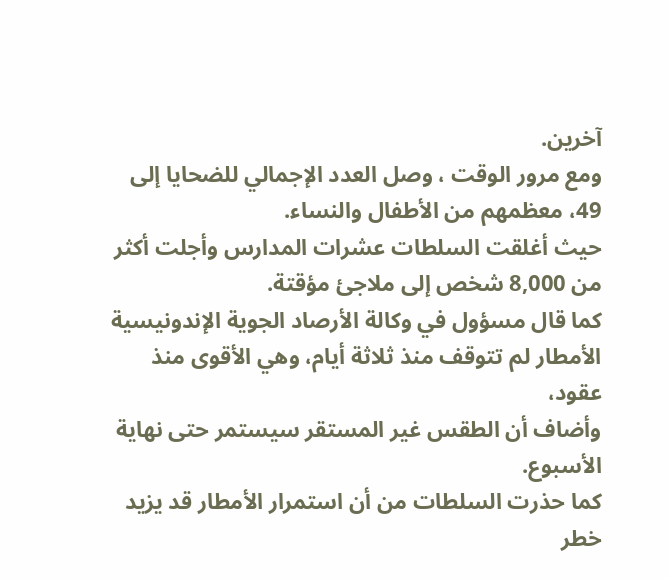آخرين.
ومع مرور الوقت ، وصل العدد الإجمالي للضحايا إلى 49، معظمهم من الأطفال والنساء.
حيث أغلقت السلطات عشرات المدارس وأجلت أكثر من 8,000 شخص إلى ملاجئ مؤقتة.
كما قال مسؤول في وكالة الأرصاد الجوية الإندونيسية
الأمطار لم تتوقف منذ ثلاثة أيام، وهي الأقوى منذ عقود،
وأضاف أن الطقس غير المستقر سيستمر حتى نهاية الأسبوع.
كما حذرت السلطات من أن استمرار الأمطار قد يزيد خطر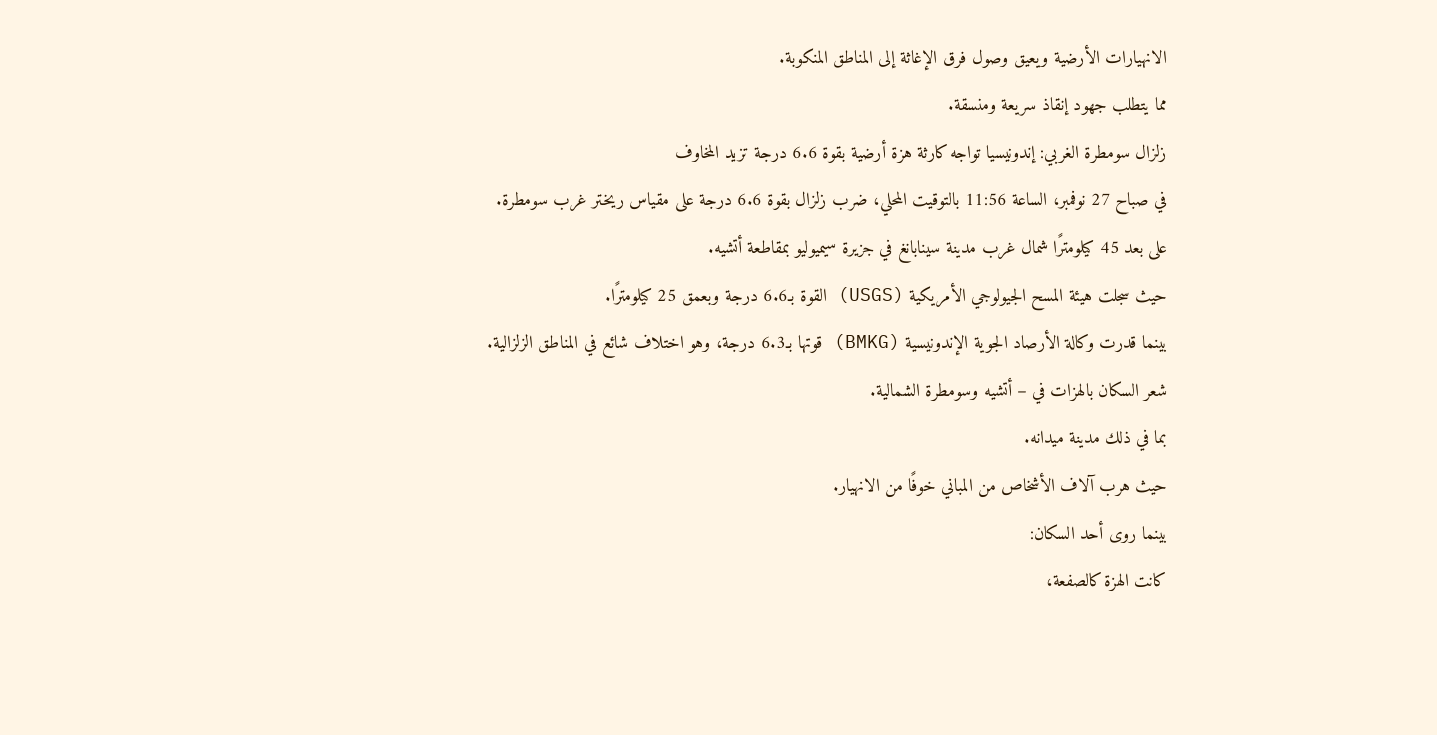الانهيارات الأرضية ويعيق وصول فرق الإغاثة إلى المناطق المنكوبة.
مما يتطلب جهود إنقاذ سريعة ومنسقة.
زلزال سومطرة الغربي: إندونيسيا تواجه كارثة هزة أرضية بقوة 6.6 درجة تزيد المخاوف
في صباح 27 نوفمبر، الساعة 11:56 بالتوقيت المحلي، ضرب زلزال بقوة 6.6 درجة على مقياس ريختر غرب سومطرة.
على بعد 45 كيلومترًا شمال غرب مدينة سينابانغ في جزيرة سيميوليو بمقاطعة أتشيه.
حيث سجلت هيئة المسح الجيولوجي الأمريكية (USGS) القوة بـ6.6 درجة وبعمق 25 كيلومترًا.
بينما قدرت وكالة الأرصاد الجوية الإندونيسية (BMKG) قوتها بـ6.3 درجة، وهو اختلاف شائع في المناطق الزلزالية.
شعر السكان بالهزات في – أتشيه وسومطرة الشمالية.
بما في ذلك مدينة ميدانه.
حيث هرب آلاف الأشخاص من المباني خوفًا من الانهيار.
بينما روى أحد السكان:
كانت الهزة كالصفعة،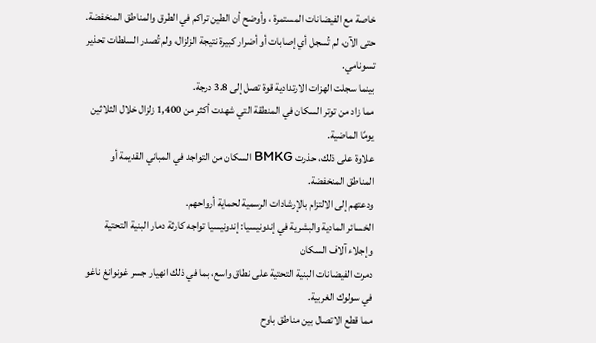خاصة مع الفيضانات المستمرة ، وأوضح أن الطين تراكم في الطرق والمناطق المنخفضة.
حتى الآن، لم تُسجل أي إصابات أو أضرار كبيرة نتيجة الزلزال، ولم تُصدر السلطات تحذير تسونامي.
بينما سجلت الهزات الارتدادية قوة تصل إلى 3.8 درجة.
مما زاد من توتر السكان في المنطقة التي شهدت أكثر من 1,400 زلزال خلال الثلاثين يومًا الماضية.
علاوة على ذلك، حذرت BMKG السكان من التواجد في المباني القديمة أو المناطق المنخفضة.
ودعتهم إلى الالتزام بالإرشادات الرسمية لحماية أرواحهم.
الخسائر المادية والبشرية في إندونيسيا: إندونيسيا تواجه كارثة دمار البنية التحتية وإجلاء آلاف السكان
دمرت الفيضانات البنية التحتية على نطاق واسع، بما في ذلك انهيار جسر غونوانغ ناغو في سولوك الغربية.
مما قطع الاتصال بين مناطق باوح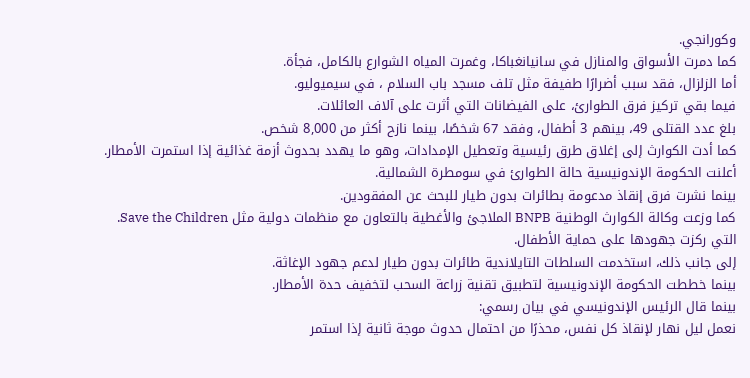وكورانجي.
كما دمرت الأسواق والمنازل في سانيانغباكا، وغمرت المياه الشوارع بالكامل، فجأة.
أما الزلزال، فقد سبب أضرارًا طفيفة مثل تلف مسجد باب السلام ، في سيميوليو.
فيما بقي تركيز فرق الطوارئ، على الفيضانات التي أثرت على آلاف العائلات.
بلغ عدد القتلى 49، بينهم 3 أطفال، وفقد 67 شخصًا، بينما نازح أكثر من 8,000 شخص.
كما أدت الكوارث إلى إغلاق طرق رئيسية وتعطيل الإمدادات، وهو ما يهدد بحدوث أزمة غذائية إذا استمرت الأمطار.
أعلنت الحكومة الإندونيسية حالة الطوارئ في سومطرة الشمالية.
بينما نشرت فرق إنقاذ مدعومة بطائرات بدون طيار للبحث عن المفقودين.
كما وزعت وكالة الكوارث الوطنية BNPB الملاجئ والأغطية بالتعاون مع منظمات دولية مثل Save the Children.
التي ركزت جهودها على حماية الأطفال.
إلى جانب ذلك، استخدمت السلطات التايلاندية طائرات بدون طيار لدعم جهود الإغاثة.
بينما خططت الحكومة الإندونيسية لتطبيق تقنية زراعة السحب لتخفيف حدة الأمطار.
بينما قال الرئيس الإندونيسي في بيان رسمي:
نعمل ليل نهار لإنقاذ كل نفس، محذرًا من احتمال حدوث موجة ثانية إذا استمر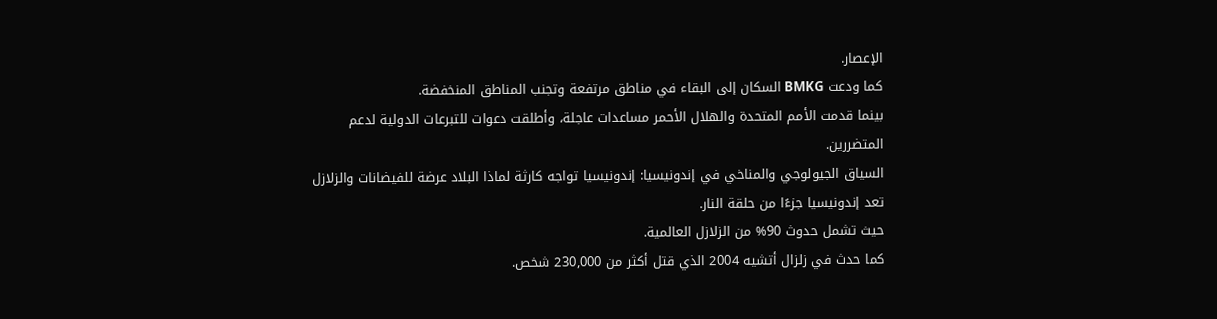الإعصار.
كما ودعت BMKG السكان إلى البقاء في مناطق مرتفعة وتجنب المناطق المنخفضة.
بينما قدمت الأمم المتحدة والهلال الأحمر مساعدات عاجلة، وأطلقت دعوات للتبرعات الدولية لدعم المتضررين.
السياق الجيولوجي والمناخي في إندونيسيا: إندونيسيا تواجه كارثة لماذا البلاد عرضة للفيضانات والزلازل
تعد إندونيسيا جزءًا من حلقة النار.
حيث تشمل حدوث 90% من الزلازل العالمية.
كما حدث في زلزال أتشيه 2004 الذي قتل أكثر من 230,000 شخص.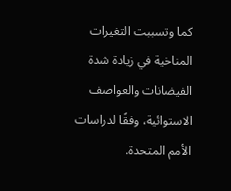كما وتسببت التغيرات المناخية في زيادة شدة الفيضانات والعواصف الاستوائية، وفقًا لدراسات الأمم المتحدة.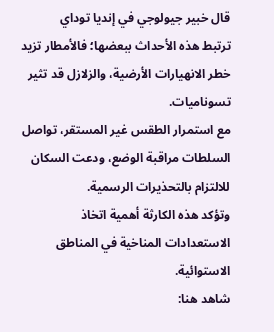قال خبير جيولوجي في إنديا توداي
ترتبط هذه الأحداث ببعضها؛ فالأمطار تزيد خطر الانهيارات الأرضية، والزلازل قد تثير تسوناميات.
مع استمرار الطقس غير المستقر، تواصل السلطات مراقبة الوضع، ودعت السكان للالتزام بالتحذيرات الرسمية.
وتؤكد هذه الكارثة أهمية اتخاذ الاستعدادات المناخية في المناطق الاستوائية.
شاهد هنا: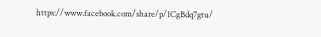https://www.facebook.com/share/p/1CgBdq7gtu/